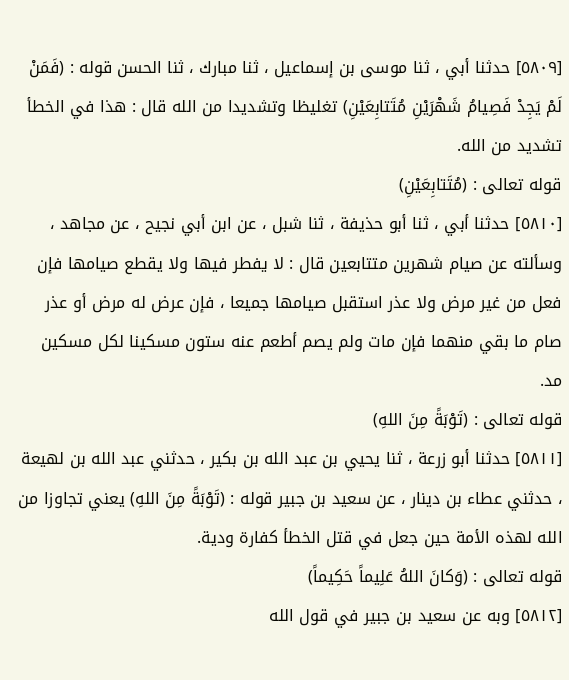[٥٨٠٩] حدثنا أبي ، ثنا موسى بن إسماعيل ، ثنا مبارك ، ثنا الحسن قوله : (فَمَنْ لَمْ يَجِدْ فَصِيامُ شَهْرَيْنِ مُتَتابِعَيْنِ) تغليظا وتشديدا من الله قال : هذا في الخطأ تشديد من الله.
قوله تعالى : (مُتَتابِعَيْنِ)
[٥٨١٠] حدثنا أبي ، ثنا أبو حذيفة ، ثنا شبل ، عن ابن أبي نجيح ، عن مجاهد ، وسألته عن صيام شهرين متتابعين قال : لا يفطر فيها ولا يقطع صيامها فإن فعل من غير مرض ولا عذر استقبل صيامها جميعا ، فإن عرض له مرض أو عذر صام ما بقي منهما فإن مات ولم يصم أطعم عنه ستون مسكينا لكل مسكين مد.
قوله تعالى : (تَوْبَةً مِنَ اللهِ)
[٥٨١١] حدثنا أبو زرعة ، ثنا يحيي بن عبد الله بن بكير ، حدثني عبد الله بن لهيعة ، حدثني عطاء بن دينار ، عن سعيد بن جبير قوله : (تَوْبَةً مِنَ اللهِ) يعني تجاوزا من الله لهذه الأمة حين جعل في قتل الخطأ كفارة ودية.
قوله تعالى : (وَكانَ اللهُ عَلِيماً حَكِيماً)
[٥٨١٢] وبه عن سعيد بن جبير في قول الله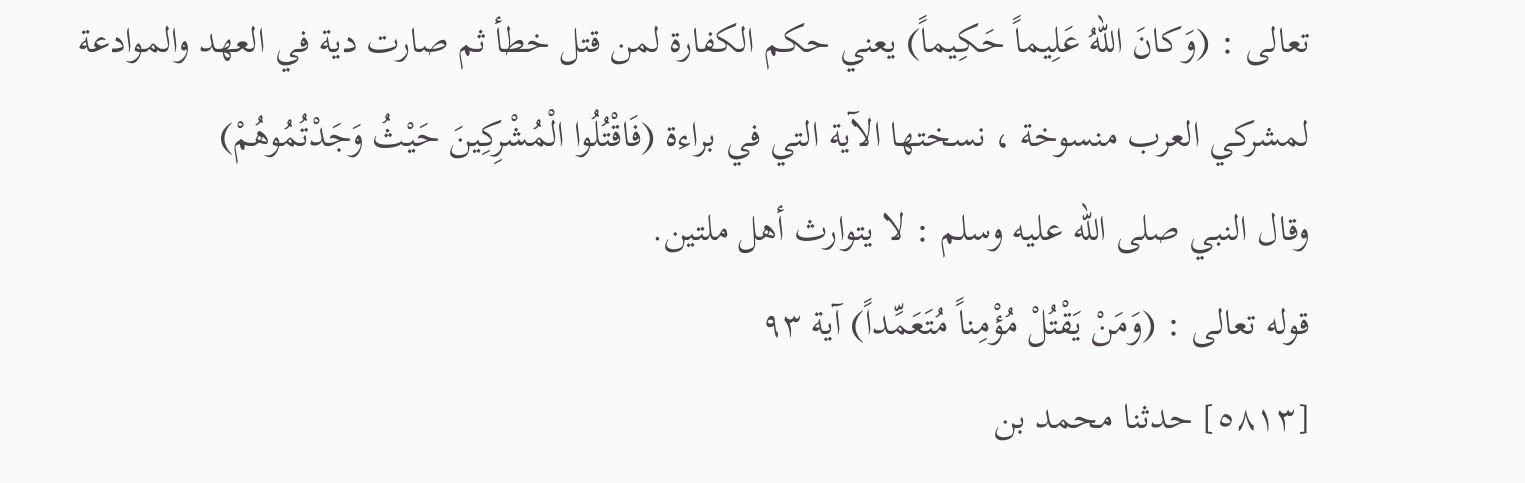تعالى : (وَكانَ اللهُ عَلِيماً حَكِيماً) يعني حكم الكفارة لمن قتل خطأ ثم صارت دية في العهد والموادعة لمشركي العرب منسوخة ، نسختها الآية التي في براءة (فَاقْتُلُوا الْمُشْرِكِينَ حَيْثُ وَجَدْتُمُوهُمْ)
وقال النبي صلى الله عليه وسلم : لا يتوارث أهل ملتين.
قوله تعالى : (وَمَنْ يَقْتُلْ مُؤْمِناً مُتَعَمِّداً) آية ٩٣
[٥٨١٣] حدثنا محمد بن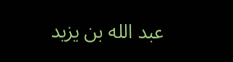عبد الله بن يزيد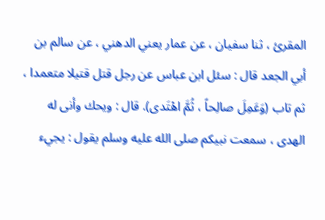المقرئ ، ثنا سفيان ، عن عمار يعني الدهني ، عن سالم بن أبي الجعد قال : سئل ابن عباس عن رجل قتل قتيلا متعمدا ، ثم تاب (وَعَمِلَ صالِحاً ، ثُمَّ اهْتَدى). قال : ويحك وأنى له الهدى ، سمعت نبيكم صلى الله عليه وسلم يقول : يجيء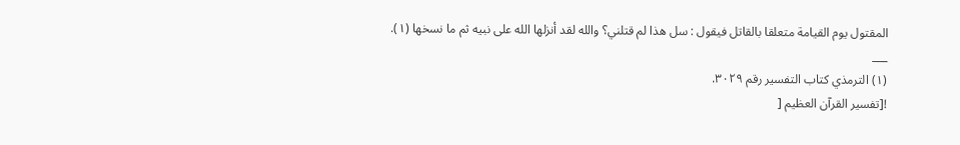المقتول يوم القيامة متعلقا بالقاتل فيقول : سل هذا لم قتلني؟ والله لقد أنزلها الله على نبيه ثم ما نسخها (١).
___
(١) الترمذي كتاب التفسير رقم ٣٠٢٩.
![تفسير القرآن العظيم [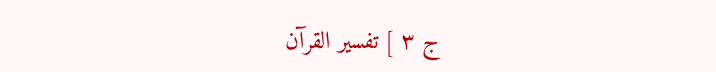ج ٣ ] تفسير القرآن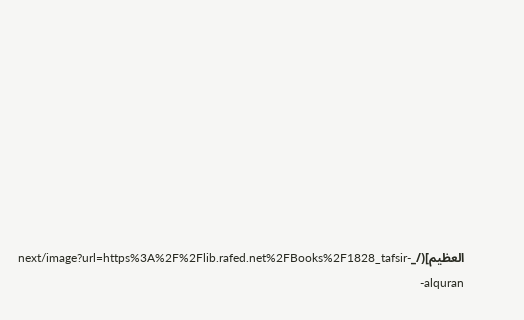العظيم](/_next/image?url=https%3A%2F%2Flib.rafed.net%2FBooks%2F1828_tafsir-alquran-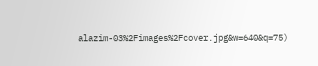alazim-03%2Fimages%2Fcover.jpg&w=640&q=75)